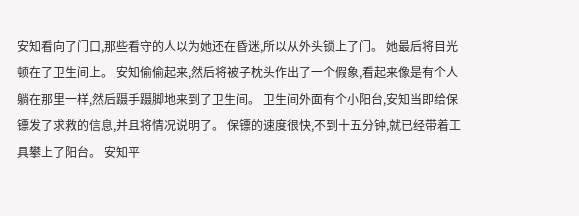安知看向了门口,那些看守的人以为她还在昏迷,所以从外头锁上了门。 她最后将目光顿在了卫生间上。 安知偷偷起来,然后将被子枕头作出了一个假象,看起来像是有个人躺在那里一样,然后蹑手蹑脚地来到了卫生间。 卫生间外面有个小阳台,安知当即给保镖发了求救的信息,并且将情况说明了。 保镖的速度很快,不到十五分钟,就已经带着工具攀上了阳台。 安知平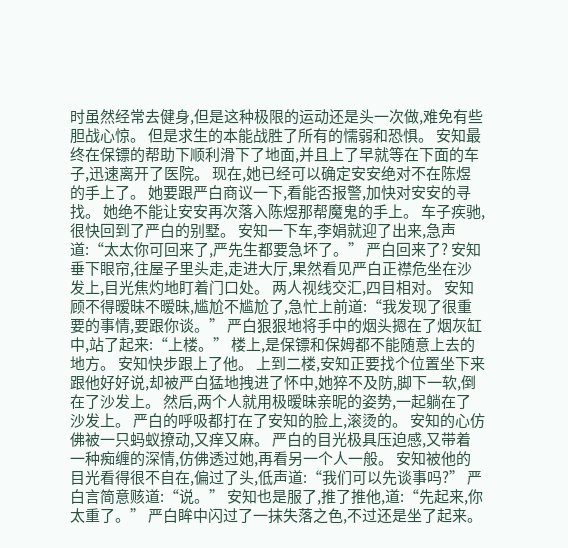时虽然经常去健身,但是这种极限的运动还是头一次做,难免有些胆战心惊。 但是求生的本能战胜了所有的懦弱和恐惧。 安知最终在保镖的帮助下顺利滑下了地面,并且上了早就等在下面的车子,迅速离开了医院。 现在,她已经可以确定安安绝对不在陈煜的手上了。 她要跟严白商议一下,看能否报警,加快对安安的寻找。 她绝不能让安安再次落入陈煜那帮魔鬼的手上。 车子疾驰,很快回到了严白的别墅。 安知一下车,李娟就迎了出来,急声道:“太太你可回来了,严先生都要急坏了。” 严白回来了? 安知垂下眼帘,往屋子里头走,走进大厅,果然看见严白正襟危坐在沙发上,目光焦灼地盯着门口处。 两人视线交汇,四目相对。 安知顾不得暧昧不暧昧,尴尬不尴尬了,急忙上前道:“我发现了很重要的事情,要跟你谈。” 严白狠狠地将手中的烟头摁在了烟灰缸中,站了起来:“上楼。” 楼上,是保镖和保姆都不能随意上去的地方。 安知快步跟上了他。 上到二楼,安知正要找个位置坐下来跟他好好说,却被严白猛地拽进了怀中,她猝不及防,脚下一软,倒在了沙发上。 然后,两个人就用极暧昧亲昵的姿势,一起躺在了沙发上。 严白的呼吸都打在了安知的脸上,滚烫的。 安知的心仿佛被一只蚂蚁撩动,又痒又麻。 严白的目光极具压迫感,又带着一种痴缠的深情,仿佛透过她,再看另一个人一般。 安知被他的目光看得很不自在,偏过了头,低声道:“我们可以先谈事吗?” 严白言简意赅道:“说。” 安知也是服了,推了推他,道:“先起来,你太重了。” 严白眸中闪过了一抹失落之色,不过还是坐了起来。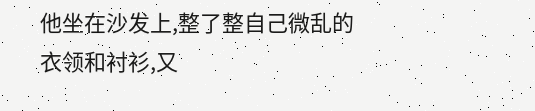他坐在沙发上,整了整自己微乱的衣领和衬衫,又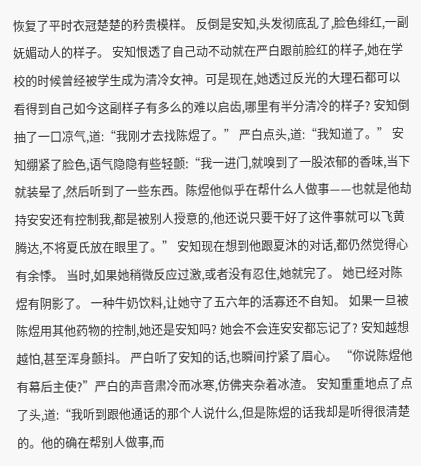恢复了平时衣冠楚楚的矜贵模样。 反倒是安知,头发彻底乱了,脸色绯红,一副妩媚动人的样子。 安知恨透了自己动不动就在严白跟前脸红的样子,她在学校的时候曾经被学生成为清冷女神。可是现在,她透过反光的大理石都可以看得到自己如今这副样子有多么的难以启齿,哪里有半分清冷的样子? 安知倒抽了一口凉气,道:“我刚才去找陈煜了。” 严白点头,道:“我知道了。” 安知绷紧了脸色,语气隐隐有些轻颤:“我一进门,就嗅到了一股浓郁的香味,当下就装晕了,然后听到了一些东西。陈煜他似乎在帮什么人做事——也就是他劫持安安还有控制我,都是被别人授意的,他还说只要干好了这件事就可以飞黄腾达,不将夏氏放在眼里了。” 安知现在想到他跟夏沐的对话,都仍然觉得心有余悸。 当时,如果她稍微反应过激,或者没有忍住,她就完了。 她已经对陈煜有阴影了。 一种牛奶饮料,让她守了五六年的活寡还不自知。 如果一旦被陈煜用其他药物的控制,她还是安知吗? 她会不会连安安都忘记了? 安知越想越怕,甚至浑身颤抖。 严白听了安知的话,也瞬间拧紧了眉心。 “你说陈煜他有幕后主使?”严白的声音肃冷而冰寒,仿佛夹杂着冰渣。 安知重重地点了点了头,道:“我听到跟他通话的那个人说什么,但是陈煜的话我却是听得很清楚的。他的确在帮别人做事,而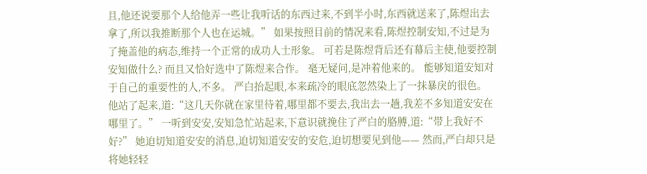且,他还说要那个人给他弄一些让我听话的东西过来,不到半小时,东西就送来了,陈煜出去拿了,所以我推断那个人也在运城。” 如果按照目前的情况来看,陈煜控制安知,不过是为了掩盖他的病态,维持一个正常的成功人士形象。 可若是陈煜背后还有幕后主使,他要控制安知做什么? 而且又恰好选中了陈煜来合作。 毫无疑问,是冲着他来的。 能够知道安知对于自己的重要性的人,不多。 严白抬起眼,本来疏冷的眼底忽然染上了一抹暴戾的很色。 他站了起来,道:“这几天你就在家里待着,哪里都不要去,我出去一趟,我差不多知道安安在哪里了。” 一听到安安,安知急忙站起来,下意识就挽住了严白的胳膊,道:“带上我好不好?” 她迫切知道安安的消息,迫切知道安安的安危,迫切想要见到他—— 然而,严白却只是将她轻轻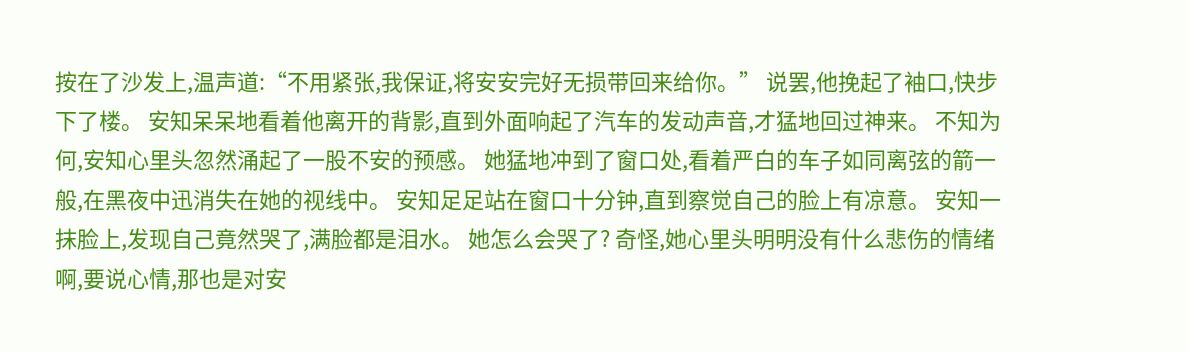按在了沙发上,温声道:“不用紧张,我保证,将安安完好无损带回来给你。” 说罢,他挽起了袖口,快步下了楼。 安知呆呆地看着他离开的背影,直到外面响起了汽车的发动声音,才猛地回过神来。 不知为何,安知心里头忽然涌起了一股不安的预感。 她猛地冲到了窗口处,看着严白的车子如同离弦的箭一般,在黑夜中迅消失在她的视线中。 安知足足站在窗口十分钟,直到察觉自己的脸上有凉意。 安知一抹脸上,发现自己竟然哭了,满脸都是泪水。 她怎么会哭了? 奇怪,她心里头明明没有什么悲伤的情绪啊,要说心情,那也是对安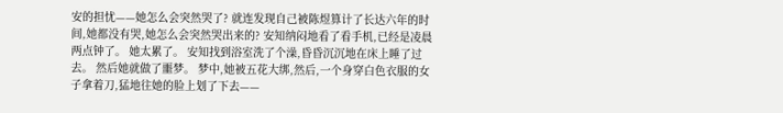安的担忧——她怎么会突然哭了? 就连发现自己被陈煜算计了长达六年的时间,她都没有哭,她怎么会突然哭出来的? 安知纳闷地看了看手机,已经是凌晨两点钟了。 她太累了。 安知找到浴室洗了个澡,昏昏沉沉地在床上睡了过去。 然后她就做了噩梦。 梦中,她被五花大绑,然后,一个身穿白色衣服的女子拿着刀,猛地往她的脸上划了下去——